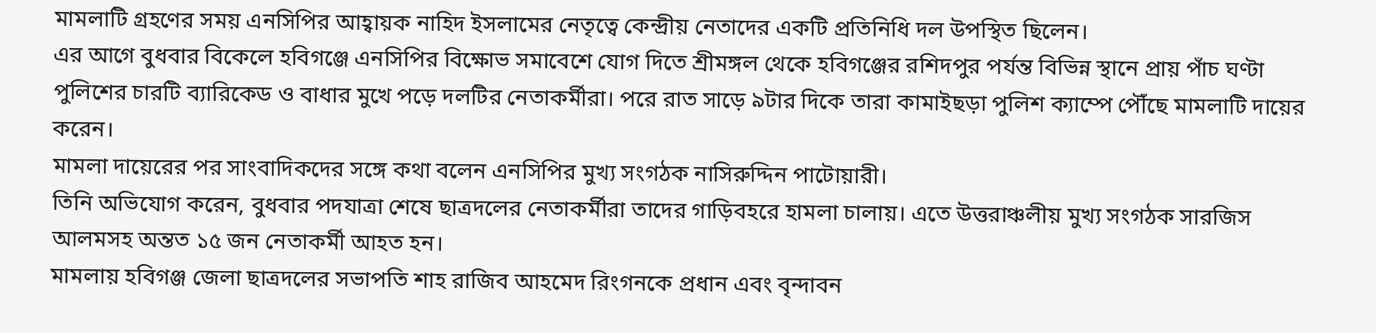মামলাটি গ্রহণের সময় এনসিপির আহ্বায়ক নাহিদ ইসলামের নেতৃত্বে কেন্দ্রীয় নেতাদের একটি প্রতিনিধি দল উপস্থিত ছিলেন।
এর আগে বুধবার বিকেলে হবিগঞ্জে এনসিপির বিক্ষোভ সমাবেশে যোগ দিতে শ্রীমঙ্গল থেকে হবিগঞ্জের রশিদপুর পর্যন্ত বিভিন্ন স্থানে প্রায় পাঁচ ঘণ্টা পুলিশের চারটি ব্যারিকেড ও বাধার মুখে পড়ে দলটির নেতাকর্মীরা। পরে রাত সাড়ে ৯টার দিকে তারা কামাইছড়া পুলিশ ক্যাম্পে পৌঁছে মামলাটি দায়ের করেন।
মামলা দায়েরের পর সাংবাদিকদের সঙ্গে কথা বলেন এনসিপির মুখ্য সংগঠক নাসিরুদ্দিন পাটোয়ারী।
তিনি অভিযোগ করেন, বুধবার পদযাত্রা শেষে ছাত্রদলের নেতাকর্মীরা তাদের গাড়িবহরে হামলা চালায়। এতে উত্তরাঞ্চলীয় মুখ্য সংগঠক সারজিস আলমসহ অন্তত ১৫ জন নেতাকর্মী আহত হন।
মামলায় হবিগঞ্জ জেলা ছাত্রদলের সভাপতি শাহ রাজিব আহমেদ রিংগনকে প্রধান এবং বৃন্দাবন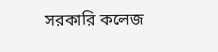সরকারি কলেজ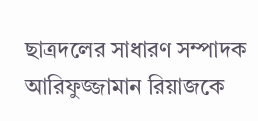ছাত্রদলের সাধারণ সম্পাদক আরিফুজ্জামান রিয়াজকে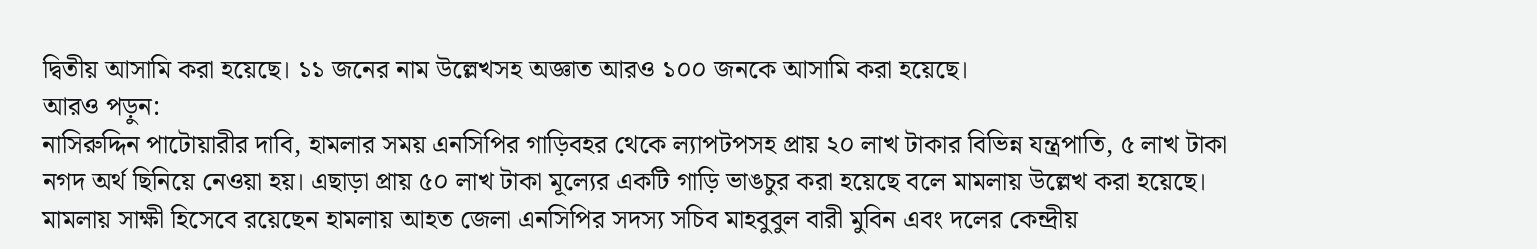দ্বিতীয় আসামি করা হয়েছে। ১১ জনের নাম উল্লেখসহ অজ্ঞাত আরও ১০০ জনকে আসামি করা হয়েছে।
আরও পড়ুন:
নাসিরুদ্দিন পাটোয়ারীর দাবি, হামলার সময় এনসিপির গাড়িবহর থেকে ল্যাপটপসহ প্রায় ২০ লাখ টাকার বিভিন্ন যন্ত্রপাতি, ৫ লাখ টাকা নগদ অর্থ ছিনিয়ে নেওয়া হয়। এছাড়া প্রায় ৫০ লাখ টাকা মূল্যের একটি গাড়ি ভাঙচুর করা হয়েছে বলে মামলায় উল্লেখ করা হয়েছে।
মামলায় সাক্ষী হিসেবে রয়েছেন হামলায় আহত জেলা এনসিপির সদস্য সচিব মাহবুবুল বারী মুবিন এবং দলের কেন্দ্রীয়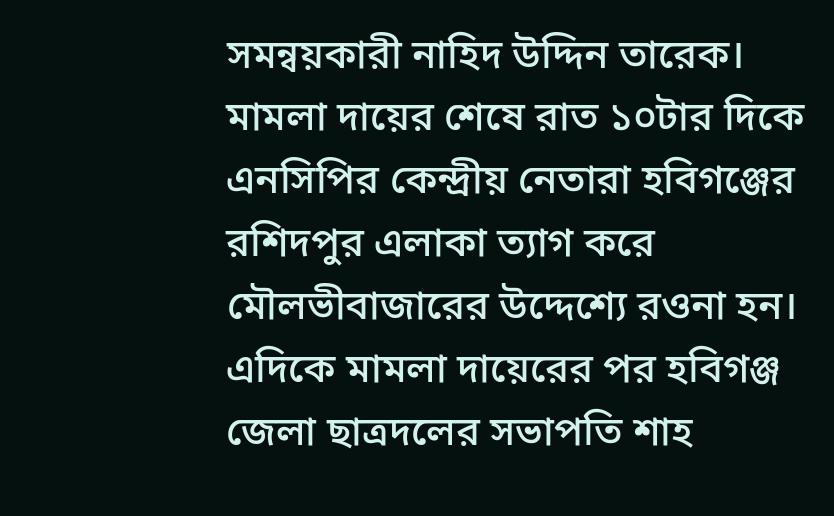সমন্বয়কারী নাহিদ উদ্দিন তারেক।
মামলা দায়ের শেষে রাত ১০টার দিকে এনসিপির কেন্দ্রীয় নেতারা হবিগঞ্জের রশিদপুর এলাকা ত্যাগ করে মৌলভীবাজারের উদ্দেশ্যে রওনা হন।
এদিকে মামলা দায়েরের পর হবিগঞ্জ জেলা ছাত্রদলের সভাপতি শাহ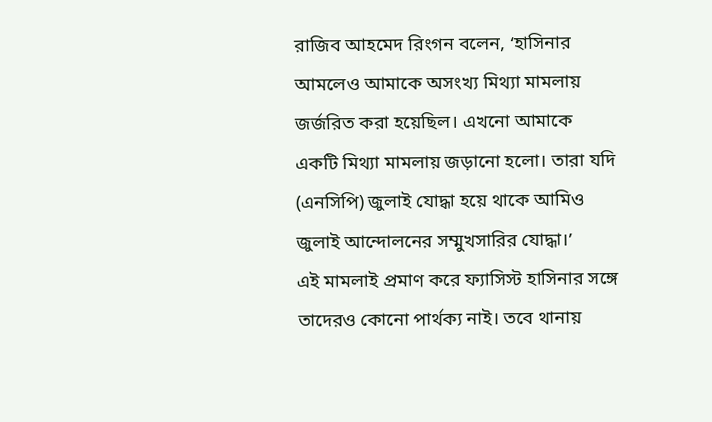রাজিব আহমেদ রিংগন বলেন, ‘হাসিনার আমলেও আমাকে অসংখ্য মিথ্যা মামলায় জর্জরিত করা হয়েছিল। এখনো আমাকে একটি মিথ্যা মামলায় জড়ানো হলো। তারা যদি (এনসিপি) জুলাই যোদ্ধা হয়ে থাকে আমিও জুলাই আন্দোলনের সম্মুখসারির যোদ্ধা।’
এই মামলাই প্রমাণ করে ফ্যাসিস্ট হাসিনার সঙ্গে তাদেরও কোনো পার্থক্য নাই। তবে থানায়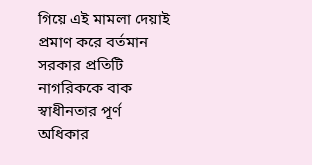গিয়ে এই মামলা দেয়াই প্রমাণ করে বর্তমান সরকার প্রতিটি নাগরিককে বাক স্বাধীনতার পূর্ণ অধিকার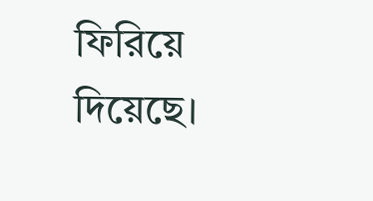ফিরিয়ে দিয়েছে।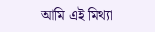আমি এই মিথ্যা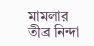মামলার তীব্র নিন্দা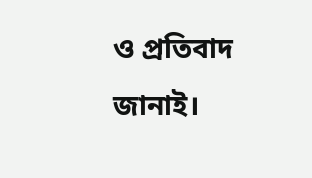ও প্রতিবাদ জানাই।